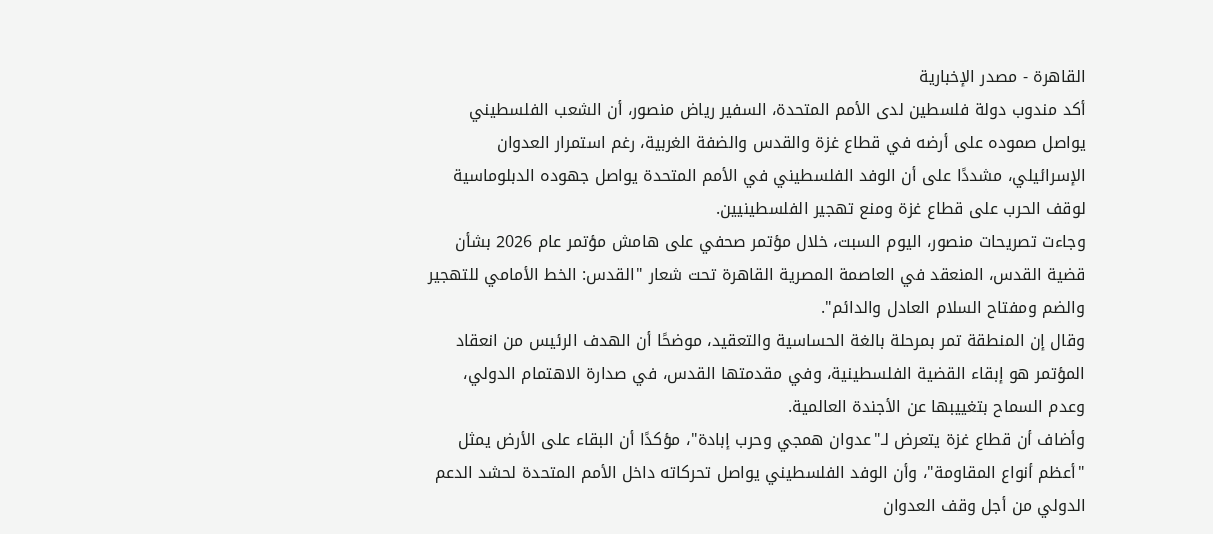القاهرة - مصدر الإخبارية
أكد مندوب دولة فلسطين لدى الأمم المتحدة، السفير رياض منصور، أن الشعب الفلسطيني يواصل صموده على أرضه في قطاع غزة والقدس والضفة الغربية، رغم استمرار العدوان الإسرائيلي، مشددًا على أن الوفد الفلسطيني في الأمم المتحدة يواصل جهوده الدبلوماسية لوقف الحرب على قطاع غزة ومنع تهجير الفلسطينيين.
وجاءت تصريحات منصور، اليوم السبت، خلال مؤتمر صحفي على هامش مؤتمر عام 2026 بشأن قضية القدس، المنعقد في العاصمة المصرية القاهرة تحت شعار "القدس: الخط الأمامي للتهجير والضم ومفتاح السلام العادل والدائم".
وقال إن المنطقة تمر بمرحلة بالغة الحساسية والتعقيد، موضحًا أن الهدف الرئيس من انعقاد المؤتمر هو إبقاء القضية الفلسطينية، وفي مقدمتها القدس، في صدارة الاهتمام الدولي، وعدم السماح بتغييبها عن الأجندة العالمية.
وأضاف أن قطاع غزة يتعرض لـ"عدوان همجي وحرب إبادة"، مؤكدًا أن البقاء على الأرض يمثل "أعظم أنواع المقاومة"، وأن الوفد الفلسطيني يواصل تحركاته داخل الأمم المتحدة لحشد الدعم الدولي من أجل وقف العدوان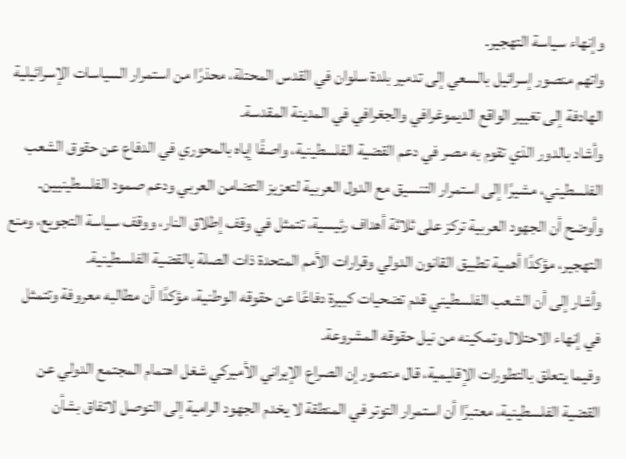وإنهاء سياسة التهجير.
واتهم منصور إسرائيل بالسعي إلى تدمير بلدة سلوان في القدس المحتلة، محذرًا من استمرار السياسات الإسرائيلية الهادفة إلى تغيير الواقع الديموغرافي والجغرافي في المدينة المقدسة.
وأشاد بالدور الذي تقوم به مصر في دعم القضية الفلسطينية، واصفًا إياه بالمحوري في الدفاع عن حقوق الشعب الفلسطيني، مشيرًا إلى استمرار التنسيق مع الدول العربية لتعزيز التضامن العربي ودعم صمود الفلسطينيين.
وأوضح أن الجهود العربية تركز على ثلاثة أهداف رئيسية، تتمثل في وقف إطلاق النار، ووقف سياسة التجويع، ومنع التهجير، مؤكدًا أهمية تطبيق القانون الدولي وقرارات الأمم المتحدة ذات الصلة بالقضية الفلسطينية.
وأشار إلى أن الشعب الفلسطيني قدم تضحيات كبيرة دفاعًا عن حقوقه الوطنية، مؤكدًا أن مطالبه معروفة وتتمثل في إنهاء الاحتلال وتمكينه من نيل حقوقه المشروعة.
وفيما يتعلق بالتطورات الإقليمية، قال منصور إن الصراع الإيراني الأميركي شغل اهتمام المجتمع الدولي عن القضية الفلسطينية، معتبرًا أن استمرار التوتر في المنطقة لا يخدم الجهود الرامية إلى التوصل لاتفاق بشأن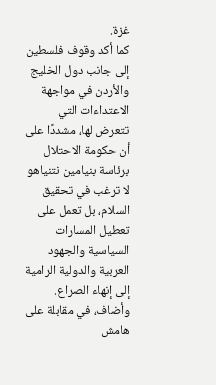غزة.
كما أكد وقوف فلسطين إلى جانب دول الخليج والأردن في مواجهة الاعتداءات التي تتعرض لها، مشددًا على أن حكومة الاحتلال برئاسة بنيامين نتنياهو لا ترغب في تحقيق السلام، بل تعمل على تعطيل المسارات السياسية والجهود العربية والدولية الرامية إلى إنهاء الصراع.
وأضاف، في مقابلة على هامش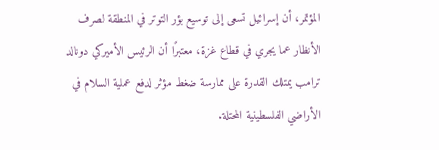المؤتمر، أن إسرائيل تسعى إلى توسيع بؤر التوتر في المنطقة لصرف الأنظار عما يجري في قطاع غزة، معتبرًا أن الرئيس الأميركي دونالد ترامب يمتلك القدرة على ممارسة ضغط مؤثر لدفع عملية السلام في الأراضي الفلسطينية المحتلة.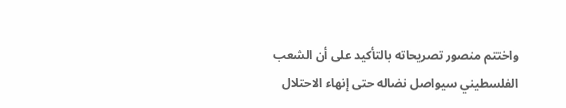واختتم منصور تصريحاته بالتأكيد على أن الشعب الفلسطيني سيواصل نضاله حتى إنهاء الاحتلال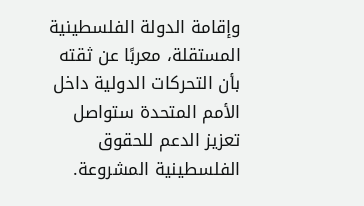وإقامة الدولة الفلسطينية المستقلة، معربًا عن ثقته بأن التحركات الدولية داخل الأمم المتحدة ستواصل تعزيز الدعم للحقوق الفلسطينية المشروعة.